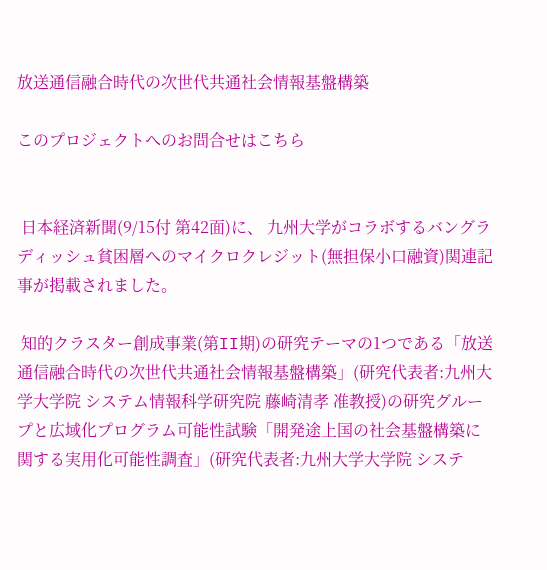放送通信融合時代の次世代共通社会情報基盤構築

このプロジェクトへのお問合せはこちら


 日本経済新聞(9/15付 第42面)に、 九州大学がコラボするバングラディッシュ貧困層へのマイクロクレジット(無担保小口融資)関連記事が掲載されました。

 知的クラスター創成事業(第II期)の研究テーマの1つである「放送通信融合時代の次世代共通社会情報基盤構築」(研究代表者:九州大学大学院 システム情報科学研究院 藤崎清孝 准教授)の研究グループと広域化プログラム可能性試験「開発途上国の社会基盤構築に関する実用化可能性調査」(研究代表者:九州大学大学院 システ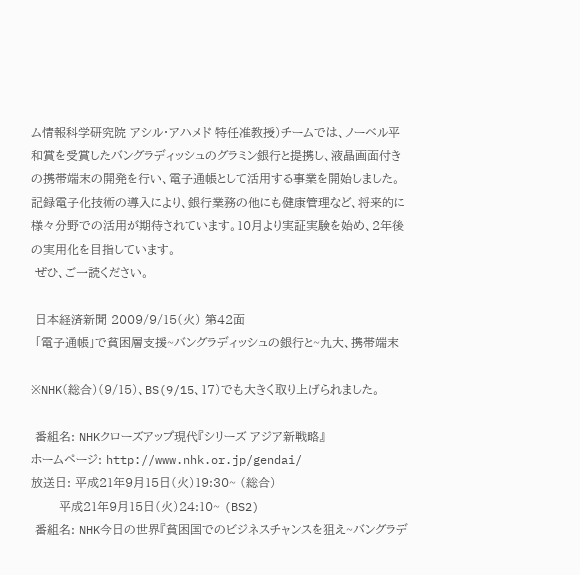ム情報科学研究院 アシル・アハメド 特任准教授)チームでは、ノーベル平和賞を受賞したバングラディッシュのグラミン銀行と提携し、液晶画面付きの携帯端末の開発を行い、電子通帳として活用する事業を開始しました。記録電子化技術の導入により、銀行業務の他にも健康管理など、将来的に様々分野での活用が期待されています。10月より実証実験を始め、2年後の実用化を目指しています。
 ぜひ、ご一読ください。

 日本経済新聞 2009/9/15(火) 第42面
 「電子通帳」で貧困層支援~バングラディッシュの銀行と~九大、携帯端末

※NHK(総合)(9/15)、BS(9/15、17)でも大きく取り上げられました。

 番組名: NHKクローズアップ現代『シリーズ アジア新戦略』
ホームページ: http://www.nhk.or.jp/gendai/
放送日: 平成21年9月15日(火)19:30~ (総合)
       平成21年9月15日(火)24:10~ (BS2)
 番組名: NHK今日の世界『貧困国でのビジネスチャンスを狙え~バングラデ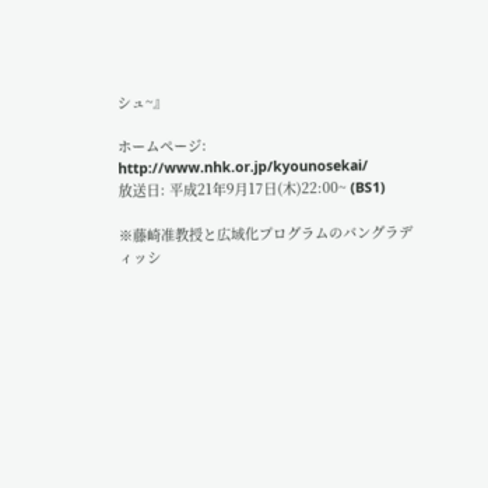シュ~』

ホームページ: http://www.nhk.or.jp/kyounosekai/
放送日: 平成21年9月17日(木)22:00~ (BS1)

※藤崎准教授と広域化プログラムのバングラディッシ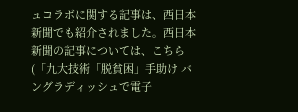ュコラボに関する記事は、西日本新聞でも紹介されました。西日本新聞の記事については、こちら(「九大技術「脱貧困」手助け バングラディッシュで電子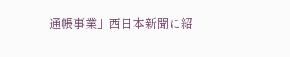通帳事業」西日本新聞に紹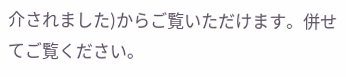介されました)からご覧いただけます。併せてご覧ください。